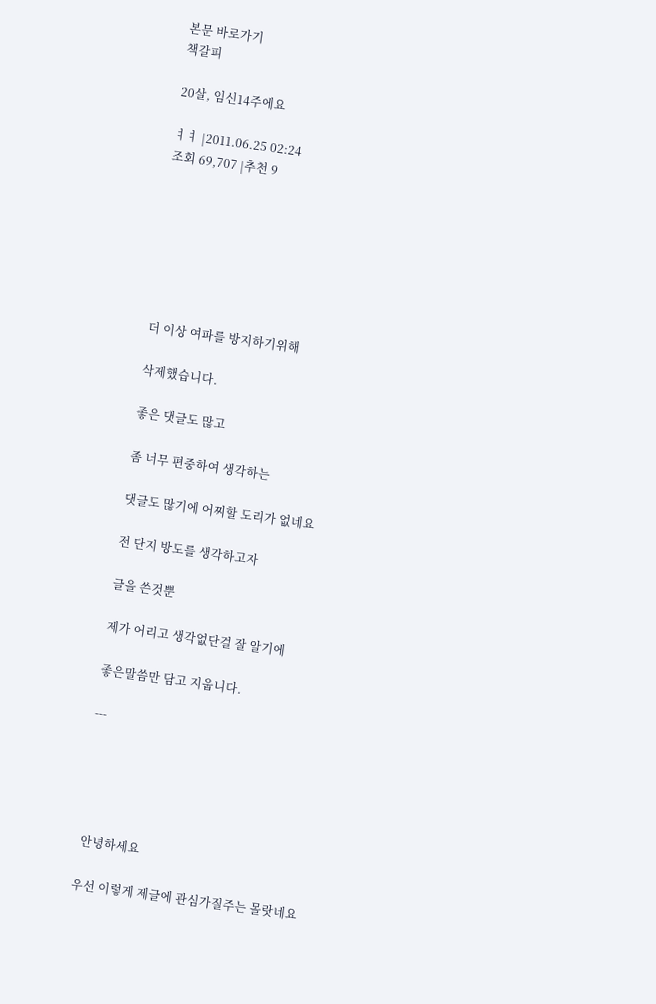본문 바로가기
책갈피

20살, 임신14주에요

ㅕㅕ |2011.06.25 02:24
조회 69,707 |추천 9







더 이상 여파를 방지하기위해

삭제했습니다.

좋은 댓글도 많고

좀 너무 편중하여 생각하는

댓글도 많기에 어찌할 도리가 없네요

전 단지 방도를 생각하고자

글을 쓴것뿐

제가 어리고 생각없단걸 잘 알기에

좋은말씀만 담고 지웁니다.

---





 안녕하세요

우선 이렇게 제글에 관심가질주는 몰랏네요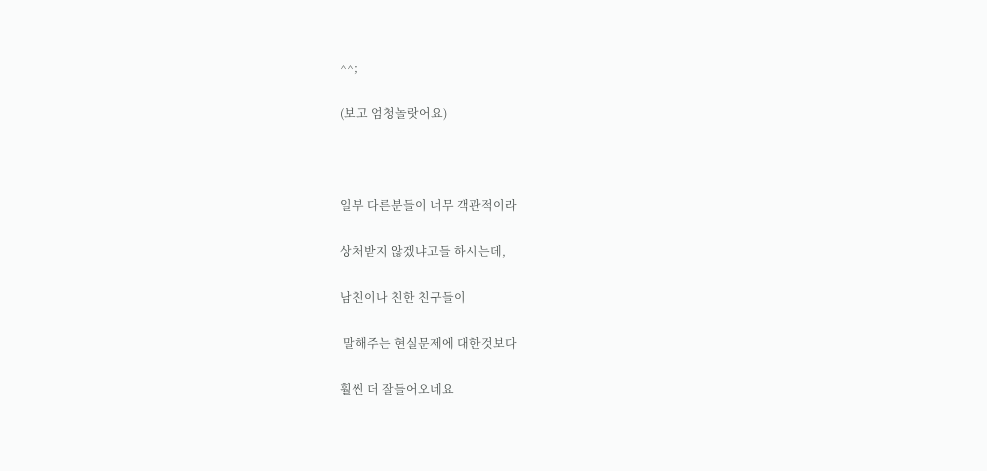^^;

(보고 엄청놀랏어요)



일부 다른분들이 너무 객관적이라

상처받지 않겠냐고들 하시는데,

남친이나 친한 친구들이

 말해주는 현실문제에 대한것보다

훨씬 더 잘들어오네요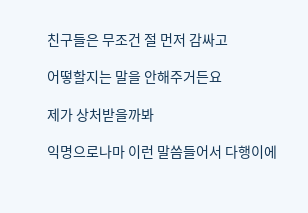친구들은 무조건 절 먼저 감싸고

어떻할지는 말을 안해주거든요

제가 상처받을까봐

익명으로나마 이런 말씀들어서 다행이에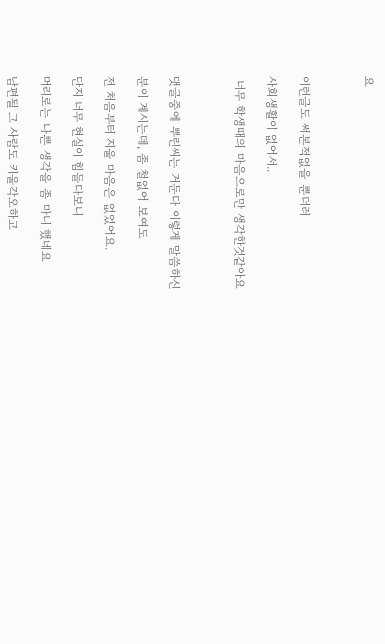요



이런글도 써본적없을 뿐더러

사회생활이 없어서..

 너무 학생때의 마음으로만 생각한것같아요



댓글중에 뿌린씨는 거둔다 이렇게 말씀하신

분이 계시는데, 좀 철없어 보여도

전 처음부터 지울 마음은 없었어요.

단지 너무 현실이 힘들다보니

머리로는 나쁜 생각을 좀 마니 했네요

남편될 그 사람도 키울각오하고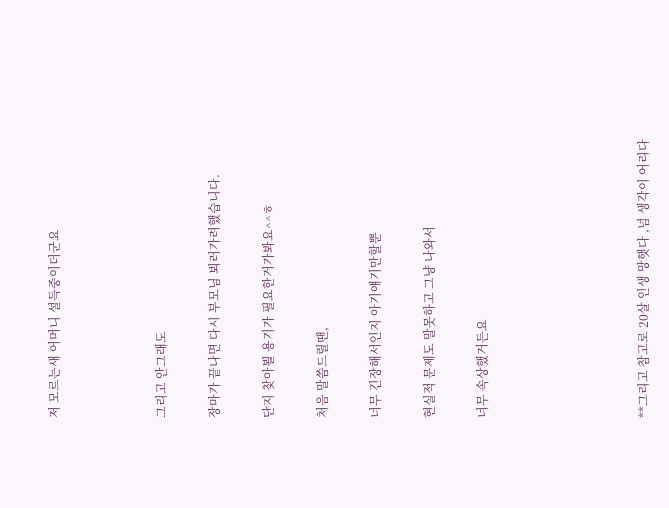저 모르는새 어머니 설득중이더군요



그리고 안그래도

장마가 끝나면 다시 부모님 뵈러가려했습니다.

단지 찾아뵐 용기가 필요한거가봐요^^ㅎ

처음 말씀드릴땐,

너무 긴장해서인지 아기얘기만할뿐

현실적 문제도 말못하고 그냥 나와서

너무 속상했거든요





**그리고 참고로 20살 인생 망햇다 ,넘 생각이 어리다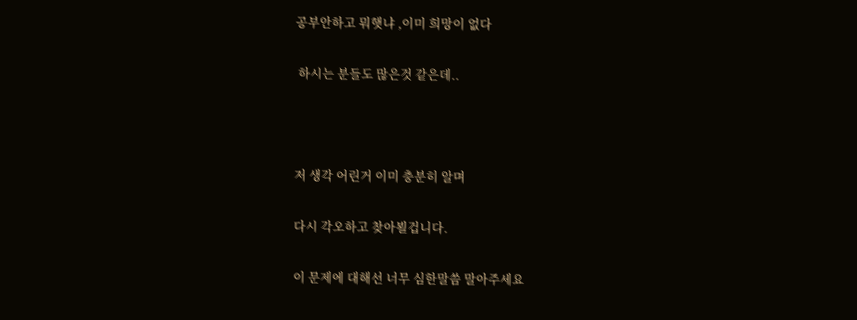공부안하고 뭐햇냐 ,이미 희망이 없다

 하시는 분들도 많은것 같은데..



저 생각 어린거 이미 충분히 알며

다시 각오하고 찾아뵐겁니다.

이 문제에 대해선 너무 심한말씀 말아주세요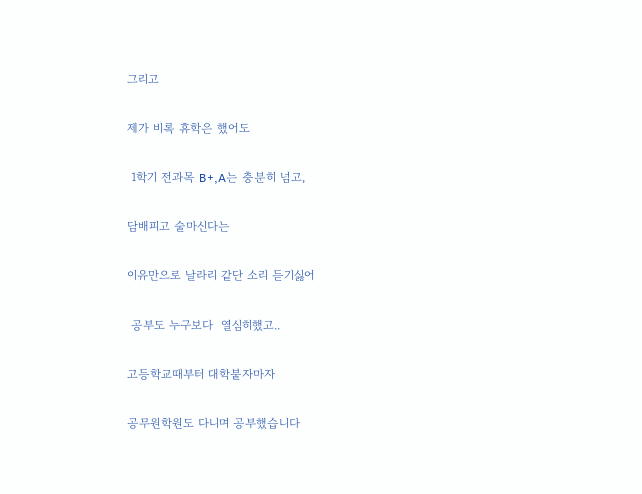그리고

제가 비록 휴학은 했어도

 1학기 전과목 B+,A는 충분히 넘고,

담배피고 술마신다는

이유만으로 날라리 같단 소리 듣기싫어

 공부도 누구보다  열심히했고..

고등학교때부터 대학붙자마자

공무원학원도 다니며 공부했습니다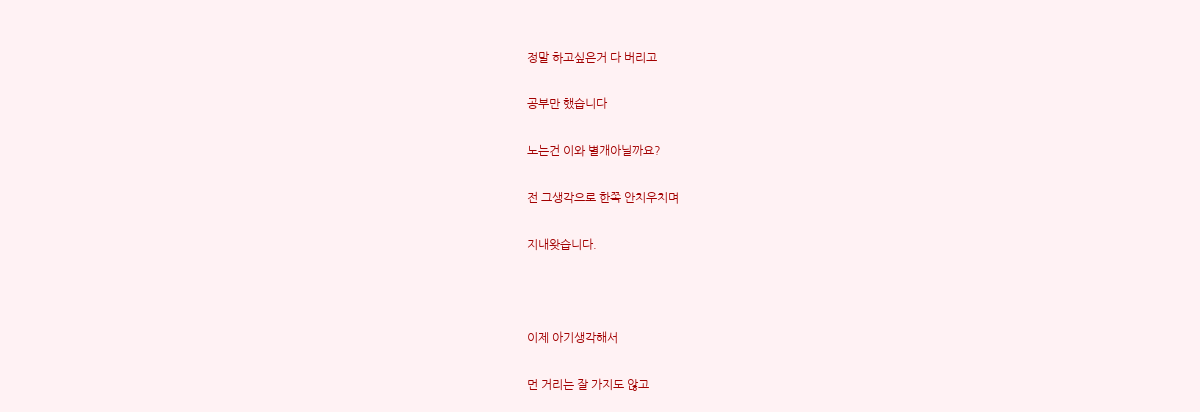정말 하고싶은거 다 버리고

공부만 했습니다

노는건 이와 별개아닐까요?

전 그생각으로 한쪽 안치우치며

지내왓습니다.



이제 아기생각해서

먼 거리는 잘 가지도 않고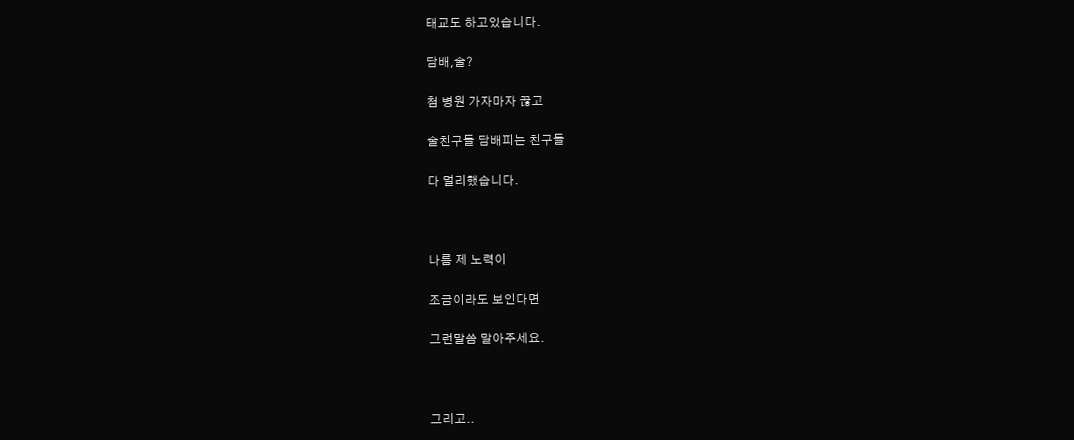태교도 하고있습니다.

담배,술?

첨 병원 가자마자 끊고

술친구들 담배피는 친구들

다 멀리했습니다.



나름 제 노력이

조금이라도 보인다면

그런말씀 말아주세요.



그리고..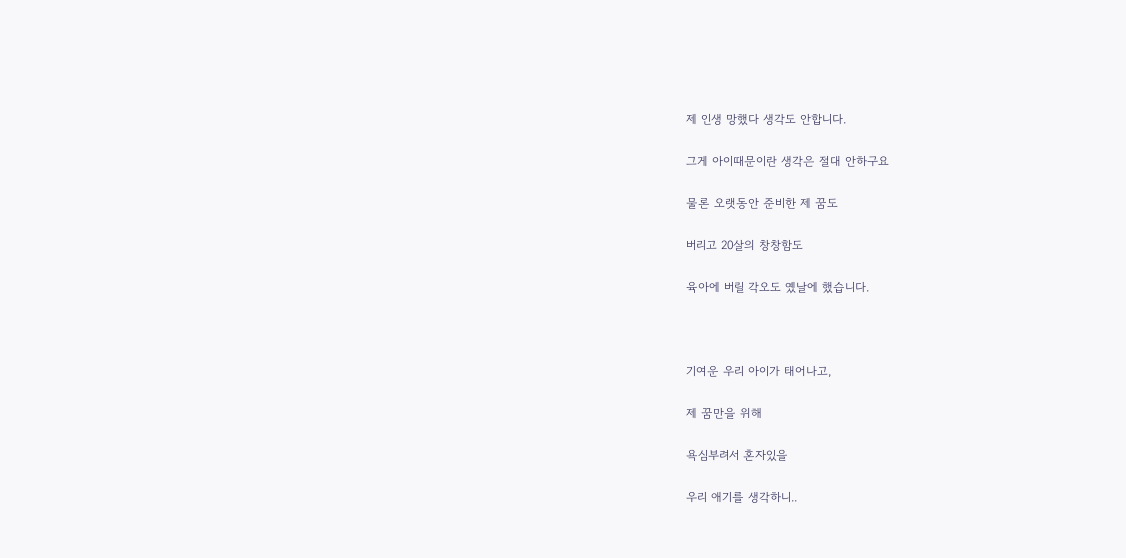제 인생 망했다 생각도 안합니다.

그게 아이때문이란 생각은 절대 안하구요

물론 오랫동안 준비한 제 꿈도

버리고 20살의 창창함도

육아에 버릴 각오도 옜날에 했습니다.



기여운 우리 아이가 태어나고,

제 꿈만을 위해

욕심부려서 혼자있을

우리 애기를 생각하니..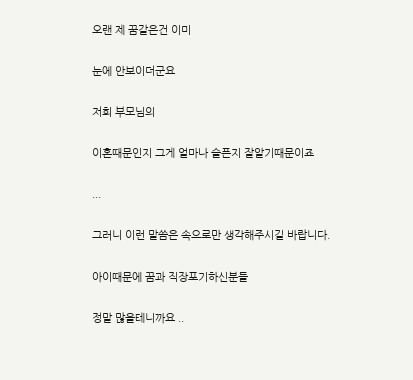오랜 제 꿈같은건 이미

눈에 안보이더군요

저희 부모님의

이혼때문인지 그게 얼마나 슬픈지 잘알기때문이죠

...

그러니 이런 말씀은 속으로만 생각해주시길 바랍니다.

아이때문에 꿈과 직장포기하신분들

정말 많을테니까요 ..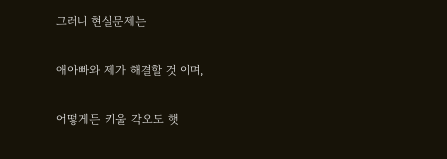그러니 현실문제는

애아빠와 제가 해결할 것 이며,

어떻게든 키울 각오도 햇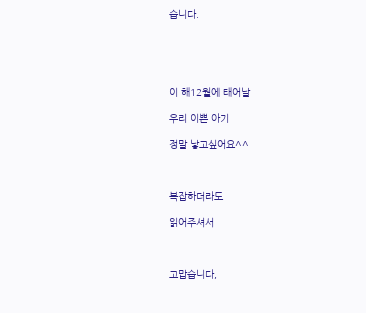습니다.





이 해12월에 태어날

우리 이쁜 아기

정말 낳고싶어요^^



복잡하더라도

읽어주셔서



고맙습니다,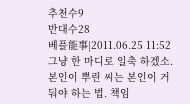추천수9
반대수28
베플能事|2011.06.25 11:52
그냥 한 마디로 일축 하겠소. 본인이 뿌린 씨는 본인이 거둬야 하는 법. 책임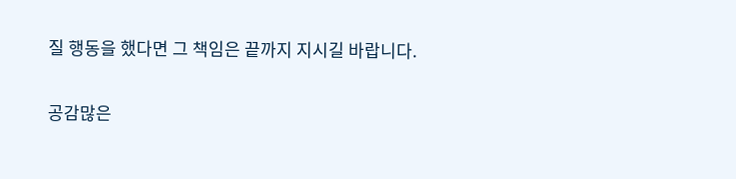질 행동을 했다면 그 책임은 끝까지 지시길 바랍니다.

공감많은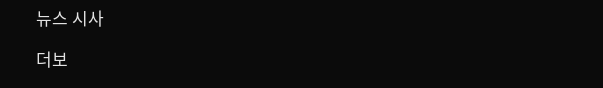뉴스 시사

더보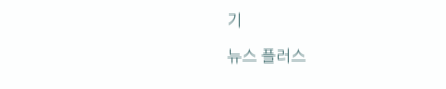기

뉴스 플러스